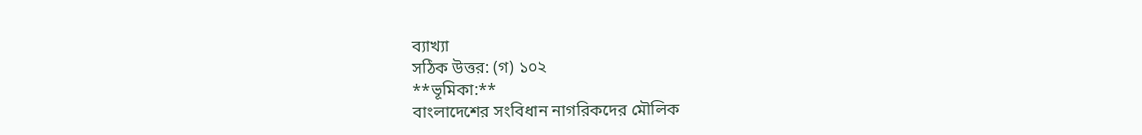ব্যাখ্যা
সঠিক উত্তর: (গ) ১০২
**ভূমিকা:**
বাংলাদেশের সংবিধান নাগরিকদের মৌলিক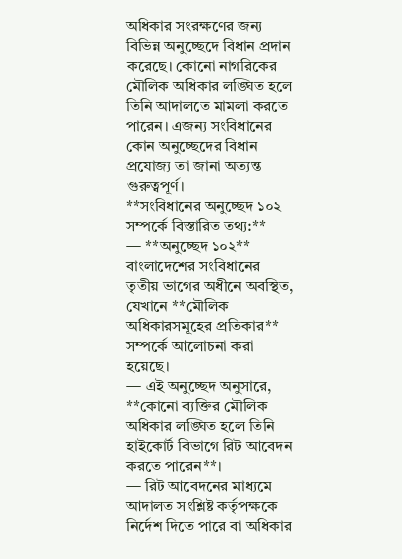অধিকার সংরক্ষণের জন্য বিভিন্ন অনুচ্ছেদে বিধান প্রদান করেছে। কোনো নাগরিকের মৌলিক অধিকার লঙ্ঘিত হলে তিনি আদালতে মামলা করতে পারেন। এজন্য সংবিধানের কোন অনুচ্ছেদের বিধান প্রযোজ্য তা জানা অত্যন্ত গুরুত্বপূর্ণ।
**সংবিধানের অনুচ্ছেদ ১০২ সম্পর্কে বিস্তারিত তথ্য:**
— **অনুচ্ছেদ ১০২** বাংলাদেশের সংবিধানের তৃতীয় ভাগের অধীনে অবস্থিত, যেখানে **মৌলিক অধিকারসমূহের প্রতিকার** সম্পর্কে আলোচনা করা হয়েছে।
— এই অনুচ্ছেদ অনুসারে, **কোনো ব্যক্তির মৌলিক অধিকার লঙ্ঘিত হলে তিনি হাইকোর্ট বিভাগে রিট আবেদন করতে পারেন**।
— রিট আবেদনের মাধ্যমে আদালত সংশ্লিষ্ট কর্তৃপক্ষকে নির্দেশ দিতে পারে বা অধিকার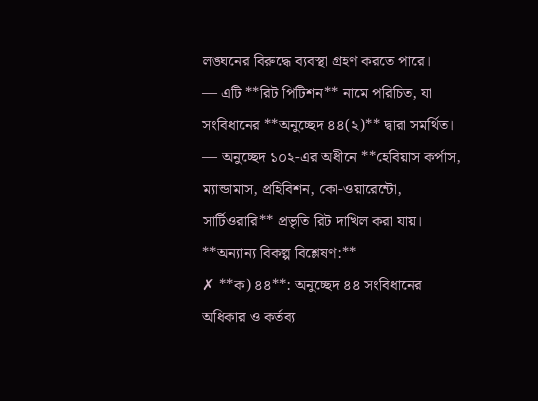লঙ্ঘনের বিরুদ্ধে ব্যবস্থা গ্রহণ করতে পারে।
— এটি **রিট পিটিশন** নামে পরিচিত, যা সংবিধানের **অনুচ্ছেদ ৪৪(২)** দ্বারা সমর্থিত।
— অনুচ্ছেদ ১০২-এর অধীনে **হেবিয়াস কর্পাস, ম্যান্ডামাস, প্রহিবিশন, কো-ওয়ারেন্টো, সার্টিওরারি** প্রভৃতি রিট দাখিল করা যায়।
**অন্যান্য বিকল্প বিশ্লেষণ:**
✗ **ক) ৪৪**: অনুচ্ছেদ ৪৪ সংবিধানের অধিকার ও কর্তব্য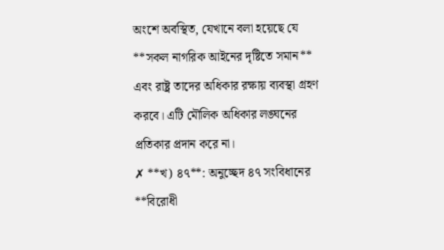অংশে অবস্থিত, যেখানে বলা হয়েছে যে **সকল নাগরিক আইনের দৃষ্টিতে সমান** এবং রাষ্ট্র তাদের অধিকার রক্ষায় ব্যবস্থা গ্রহণ করবে। এটি মৌলিক অধিকার লঙ্ঘনের প্রতিকার প্রদান করে না।
✗ **খ) ৪৭**: অনুচ্ছেদ ৪৭ সংবিধানের **বিরোধী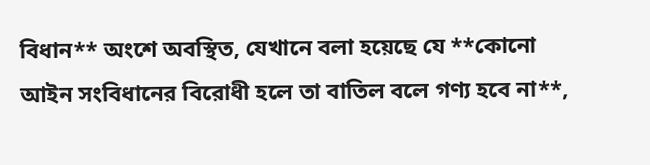বিধান** অংশে অবস্থিত, যেখানে বলা হয়েছে যে **কোনো আইন সংবিধানের বিরোধী হলে তা বাতিল বলে গণ্য হবে না**,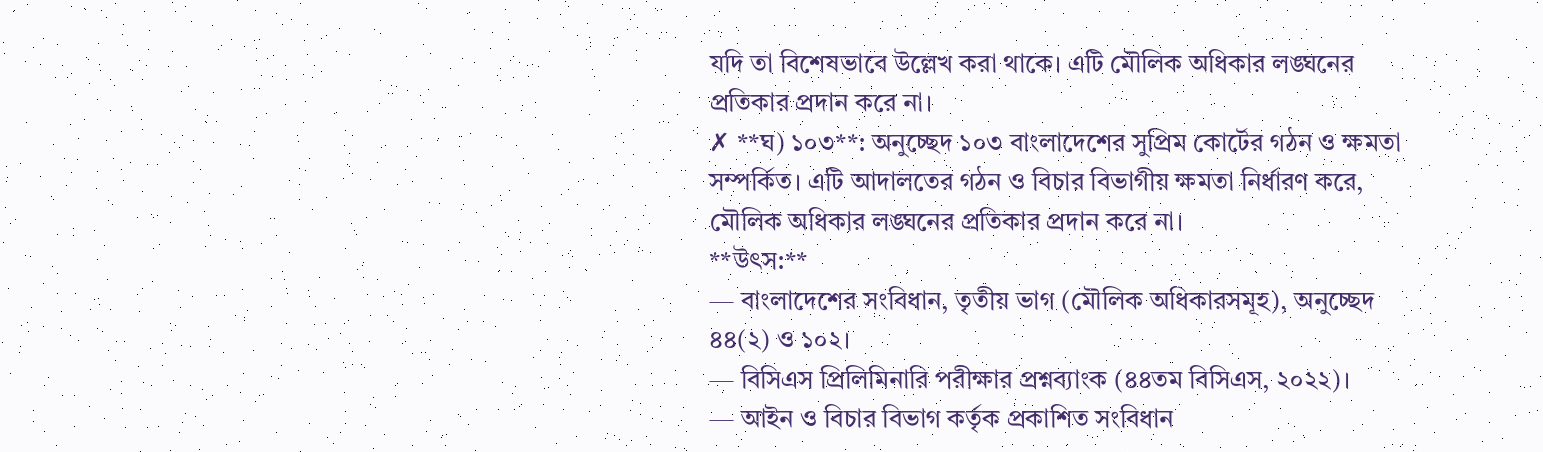যদি তা বিশেষভাবে উল্লেখ করা থাকে। এটি মৌলিক অধিকার লঙ্ঘনের প্রতিকার প্রদান করে না।
✗ **ঘ) ১০৩**: অনুচ্ছেদ ১০৩ বাংলাদেশের সুপ্রিম কোর্টের গঠন ও ক্ষমতা সম্পর্কিত। এটি আদালতের গঠন ও বিচার বিভাগীয় ক্ষমতা নির্ধারণ করে, মৌলিক অধিকার লঙ্ঘনের প্রতিকার প্রদান করে না।
**উৎস:**
— বাংলাদেশের সংবিধান, তৃতীয় ভাগ (মৌলিক অধিকারসমূহ), অনুচ্ছেদ ৪৪(২) ও ১০২।
— বিসিএস প্রিলিমিনারি পরীক্ষার প্রশ্নব্যাংক (৪৪তম বিসিএস, ২০২২)।
— আইন ও বিচার বিভাগ কর্তৃক প্রকাশিত সংবিধান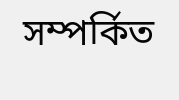সম্পর্কিত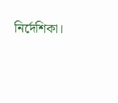নির্দেশিকা।